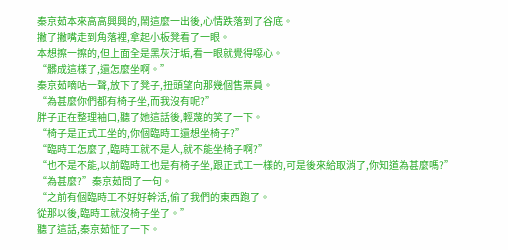秦京茹本來高高興興的,鬧這麼一出後,心情跌落到了谷底。
撇了撇嘴走到角落裡,拿起小板凳看了一眼。
本想擦一擦的,但上面全是黑灰汙垢,看一眼就覺得噁心。
“髒成這樣了,還怎麼坐啊。”
秦京茹嘀咕一聲,放下了凳子,扭頭望向那幾個售票員。
“為甚麼你們都有椅子坐,而我沒有呢?”
胖子正在整理袖口,聽了她這話後,輕蔑的笑了一下。
“椅子是正式工坐的,你個臨時工還想坐椅子?”
“臨時工怎麼了,臨時工就不是人,就不能坐椅子啊?”
“也不是不能,以前臨時工也是有椅子坐,跟正式工一樣的,可是後來給取消了,你知道為甚麼嗎?”
“為甚麼?”秦京茹問了一句。
“之前有個臨時工不好好幹活,偷了我們的東西跑了。
從那以後,臨時工就沒椅子坐了。”
聽了這話,秦京茹怔了一下。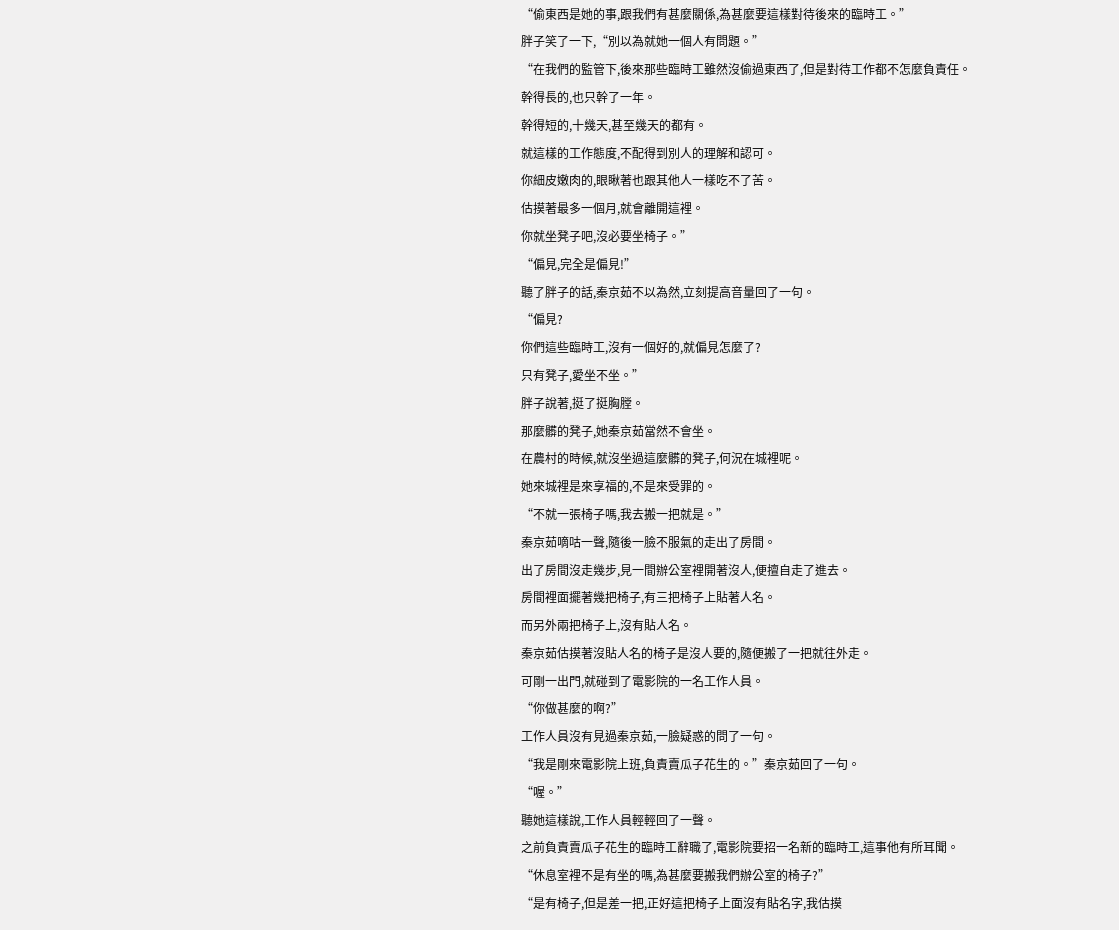“偷東西是她的事,跟我們有甚麼關係,為甚麼要這樣對待後來的臨時工。”
胖子笑了一下,“別以為就她一個人有問題。”
“在我們的監管下,後來那些臨時工雖然沒偷過東西了,但是對待工作都不怎麼負責任。
幹得長的,也只幹了一年。
幹得短的,十幾天,甚至幾天的都有。
就這樣的工作態度,不配得到別人的理解和認可。
你細皮嫩肉的,眼瞅著也跟其他人一樣吃不了苦。
估摸著最多一個月,就會離開這裡。
你就坐凳子吧,沒必要坐椅子。”
“偏見,完全是偏見!”
聽了胖子的話,秦京茹不以為然,立刻提高音量回了一句。
“偏見?
你們這些臨時工,沒有一個好的,就偏見怎麼了?
只有凳子,愛坐不坐。”
胖子說著,挺了挺胸膛。
那麼髒的凳子,她秦京茹當然不會坐。
在農村的時候,就沒坐過這麼髒的凳子,何況在城裡呢。
她來城裡是來享福的,不是來受罪的。
“不就一張椅子嗎,我去搬一把就是。”
秦京茹嘀咕一聲,隨後一臉不服氣的走出了房間。
出了房間沒走幾步,見一間辦公室裡開著沒人,便擅自走了進去。
房間裡面擺著幾把椅子,有三把椅子上貼著人名。
而另外兩把椅子上,沒有貼人名。
秦京茹估摸著沒貼人名的椅子是沒人要的,隨便搬了一把就往外走。
可剛一出門,就碰到了電影院的一名工作人員。
“你做甚麼的啊?”
工作人員沒有見過秦京茹,一臉疑惑的問了一句。
“我是剛來電影院上班,負責賣瓜子花生的。”秦京茹回了一句。
“喔。”
聽她這樣說,工作人員輕輕回了一聲。
之前負責賣瓜子花生的臨時工辭職了,電影院要招一名新的臨時工,這事他有所耳聞。
“休息室裡不是有坐的嗎,為甚麼要搬我們辦公室的椅子?”
“是有椅子,但是差一把,正好這把椅子上面沒有貼名字,我估摸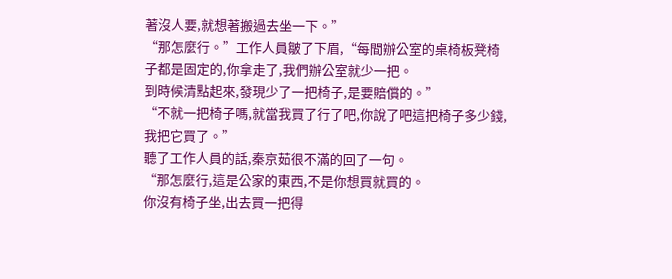著沒人要,就想著搬過去坐一下。”
“那怎麼行。”工作人員皺了下眉,“每間辦公室的桌椅板凳椅子都是固定的,你拿走了,我們辦公室就少一把。
到時候清點起來,發現少了一把椅子,是要賠償的。”
“不就一把椅子嗎,就當我買了行了吧,你說了吧這把椅子多少錢,我把它買了。”
聽了工作人員的話,秦京茹很不滿的回了一句。
“那怎麼行,這是公家的東西,不是你想買就買的。
你沒有椅子坐,出去買一把得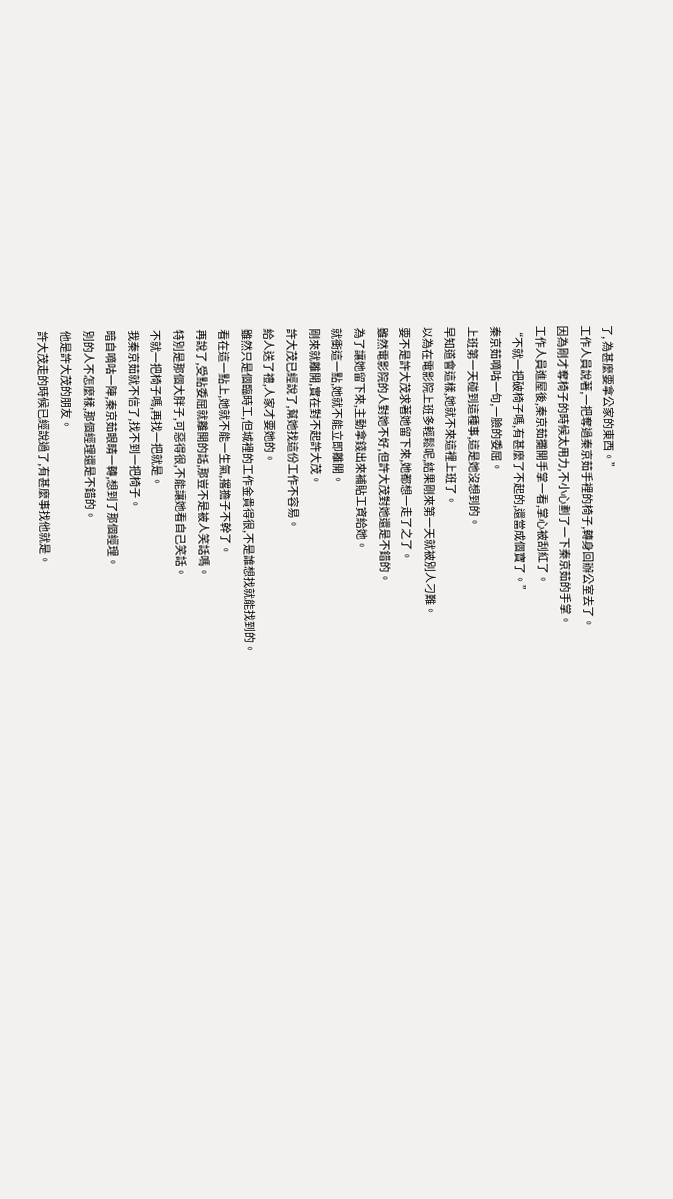了, 為甚麼要拿公家的東西。”
工作人員說著,一把奪過秦京茹手裡的椅子,轉身回辦公室去了。
因為剛才奪椅子的時候太用力,不小心劃了一下秦京茹的手掌。
工作人員進屋後,秦京茹攤開手掌一看,掌心被刮紅了。
“不就一把破椅子嗎,有甚麼了不起的,還當成個寶了。”
秦京茹嘀咕一句,一臉的委屈。
上班第一天碰到這種事,這是她沒想到的。
早知道會這樣,她就不來這裡上班了。
以為在電影院上班多輕鬆呢,結果剛來第一天就被別人刁難。
要不是許大茂求著她留下來,她都想一走了之了。
雖然電影院的人對她不好,但許大茂對她還是不錯的。
為了讓她留下來,主動拿錢出來補貼工資給她。
就衝這一點,她就不能立即離開。
剛來就離開,實在對不起許大茂。
許大茂已經說了,幫她找這份工作不容易。
給人送了禮,人家才要她的。
雖然只是個臨時工,但城裡的工作金貴得很,不是誰想找就能找到的。
看在這一點上,她就不能一生氣,撂擔子不幹了。
再說了,受點委屈就離開的話,那豈不是被人笑話嗎。
特別是那個大胖子,可惡得很,不能讓她看自己笑話。
不就一把椅子嗎,再找一把就是。
我秦京茹就不信了,找不到一把椅子。
暗自嘀咕一陣,秦京茹眼睛一轉,想到了那個經理。
別的人不怎麼樣,那個經理還是不錯的。
他是許大茂的朋友。
許大茂走的時候已經說過了,有甚麼事找他就是。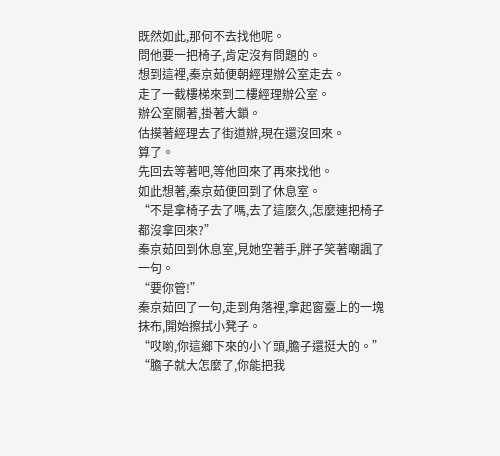既然如此,那何不去找他呢。
問他要一把椅子,肯定沒有問題的。
想到這裡,秦京茹便朝經理辦公室走去。
走了一截樓梯來到二樓經理辦公室。
辦公室關著,掛著大鎖。
估摸著經理去了街道辦,現在還沒回來。
算了。
先回去等著吧,等他回來了再來找他。
如此想著,秦京茹便回到了休息室。
“不是拿椅子去了嗎,去了這麼久,怎麼連把椅子都沒拿回來?”
秦京茹回到休息室,見她空著手,胖子笑著嘲諷了一句。
“要你管!”
秦京茹回了一句,走到角落裡,拿起窗臺上的一塊抹布,開始擦拭小凳子。
“哎喲,你這鄉下來的小丫頭,膽子還挺大的。”
“膽子就大怎麼了,你能把我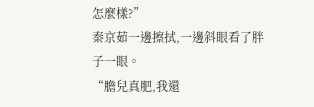怎麼樣?”
秦京茹一邊擦拭,一邊斜眼看了胖子一眼。
“膽兒真肥,我還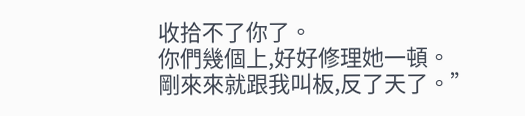收拾不了你了。
你們幾個上,好好修理她一頓。
剛來來就跟我叫板,反了天了。”